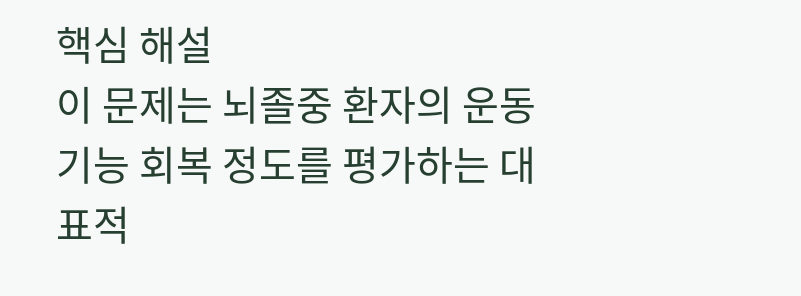핵심 해설
이 문제는 뇌졸중 환자의 운동기능 회복 정도를 평가하는 대표적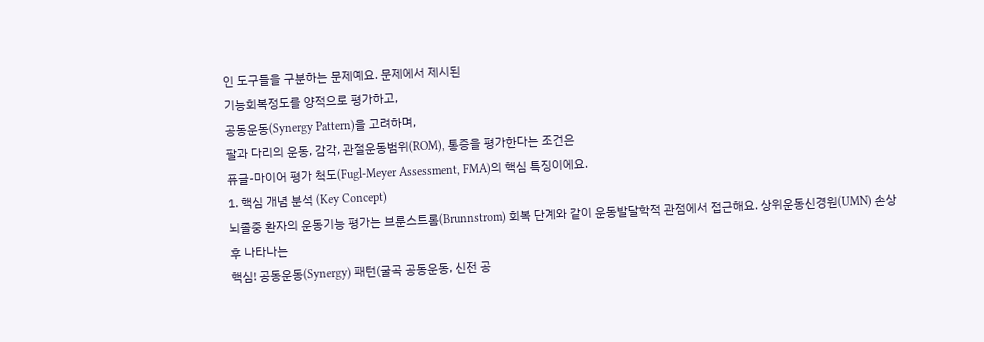인 도구들을 구분하는 문제예요. 문제에서 제시된
기능회복정도를 양적으로 평가하고,
공동운동(Synergy Pattern)을 고려하며,
팔과 다리의 운동, 감각, 관절운동범위(ROM), 통증을 평가한다는 조건은
퓨글-마이어 평가 척도(Fugl-Meyer Assessment, FMA)의 핵심 특징이에요.
1. 핵심 개념 분석 (Key Concept)
뇌졸중 환자의 운동기능 평가는 브룬스트롬(Brunnstrom) 회복 단계와 같이 운동발달학적 관점에서 접근해요. 상위운동신경원(UMN) 손상 후 나타나는
핵심! 공동운동(Synergy) 패턴(굴곡 공동운동, 신전 공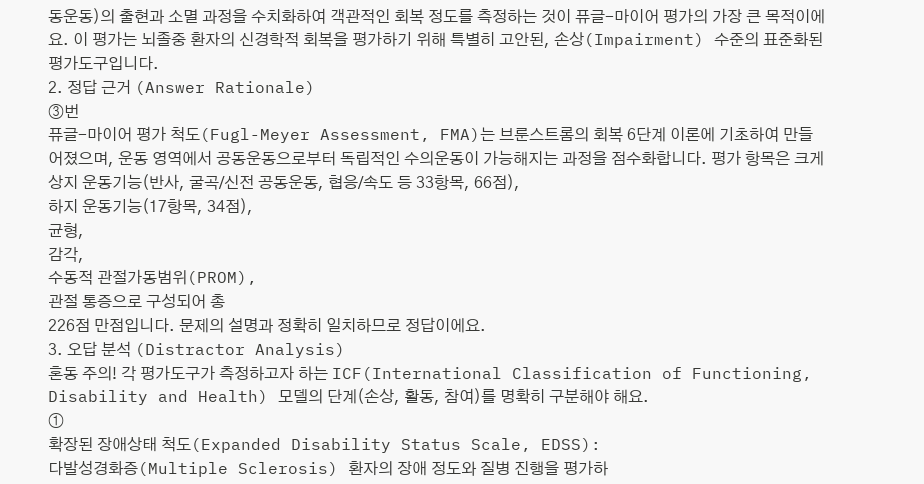동운동)의 출현과 소멸 과정을 수치화하여 객관적인 회복 정도를 측정하는 것이 퓨글-마이어 평가의 가장 큰 목적이에요. 이 평가는 뇌졸중 환자의 신경학적 회복을 평가하기 위해 특별히 고안된, 손상(Impairment) 수준의 표준화된 평가도구입니다.
2. 정답 근거 (Answer Rationale)
③번
퓨글-마이어 평가 척도(Fugl-Meyer Assessment, FMA)는 브룬스트롬의 회복 6단계 이론에 기초하여 만들어졌으며, 운동 영역에서 공동운동으로부터 독립적인 수의운동이 가능해지는 과정을 점수화합니다. 평가 항목은 크게
상지 운동기능(반사, 굴곡/신전 공동운동, 협응/속도 등 33항목, 66점),
하지 운동기능(17항목, 34점),
균형,
감각,
수동적 관절가동범위(PROM),
관절 통증으로 구성되어 총
226점 만점입니다. 문제의 설명과 정확히 일치하므로 정답이에요.
3. 오답 분석 (Distractor Analysis)
혼동 주의! 각 평가도구가 측정하고자 하는 ICF(International Classification of Functioning, Disability and Health) 모델의 단계(손상, 활동, 참여)를 명확히 구분해야 해요.
①
확장된 장애상태 척도(Expanded Disability Status Scale, EDSS):
다발성경화증(Multiple Sclerosis) 환자의 장애 정도와 질병 진행을 평가하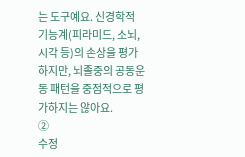는 도구예요. 신경학적 기능계(피라미드, 소뇌, 시각 등)의 손상을 평가하지만, 뇌졸중의 공동운동 패턴을 중점적으로 평가하지는 않아요.
②
수정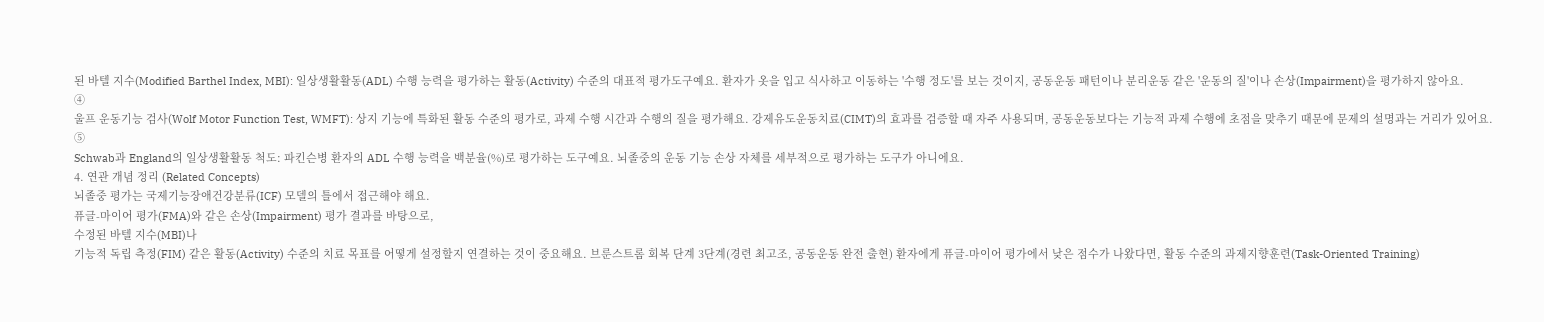된 바텔 지수(Modified Barthel Index, MBI): 일상생활활동(ADL) 수행 능력을 평가하는 활동(Activity) 수준의 대표적 평가도구예요. 환자가 옷을 입고 식사하고 이동하는 '수행 정도'를 보는 것이지, 공동운동 패턴이나 분리운동 같은 '운동의 질'이나 손상(Impairment)을 평가하지 않아요.
④
울프 운동기능 검사(Wolf Motor Function Test, WMFT): 상지 기능에 특화된 활동 수준의 평가로, 과제 수행 시간과 수행의 질을 평가해요. 강제유도운동치료(CIMT)의 효과를 검증할 때 자주 사용되며, 공동운동보다는 기능적 과제 수행에 초점을 맞추기 때문에 문제의 설명과는 거리가 있어요.
⑤
Schwab과 England의 일상생활활동 척도: 파킨슨병 환자의 ADL 수행 능력을 백분율(%)로 평가하는 도구예요. 뇌졸중의 운동 기능 손상 자체를 세부적으로 평가하는 도구가 아니에요.
4. 연관 개념 정리 (Related Concepts)
뇌졸중 평가는 국제기능장애건강분류(ICF) 모델의 틀에서 접근해야 해요.
퓨글-마이어 평가(FMA)와 같은 손상(Impairment) 평가 결과를 바탕으로,
수정된 바텔 지수(MBI)나
기능적 독립 측정(FIM) 같은 활동(Activity) 수준의 치료 목표를 어떻게 설정할지 연결하는 것이 중요해요. 브룬스트롬 회복 단계 3단계(경련 최고조, 공동운동 완전 출현) 환자에게 퓨글-마이어 평가에서 낮은 점수가 나왔다면, 활동 수준의 과제지향훈련(Task-Oriented Training)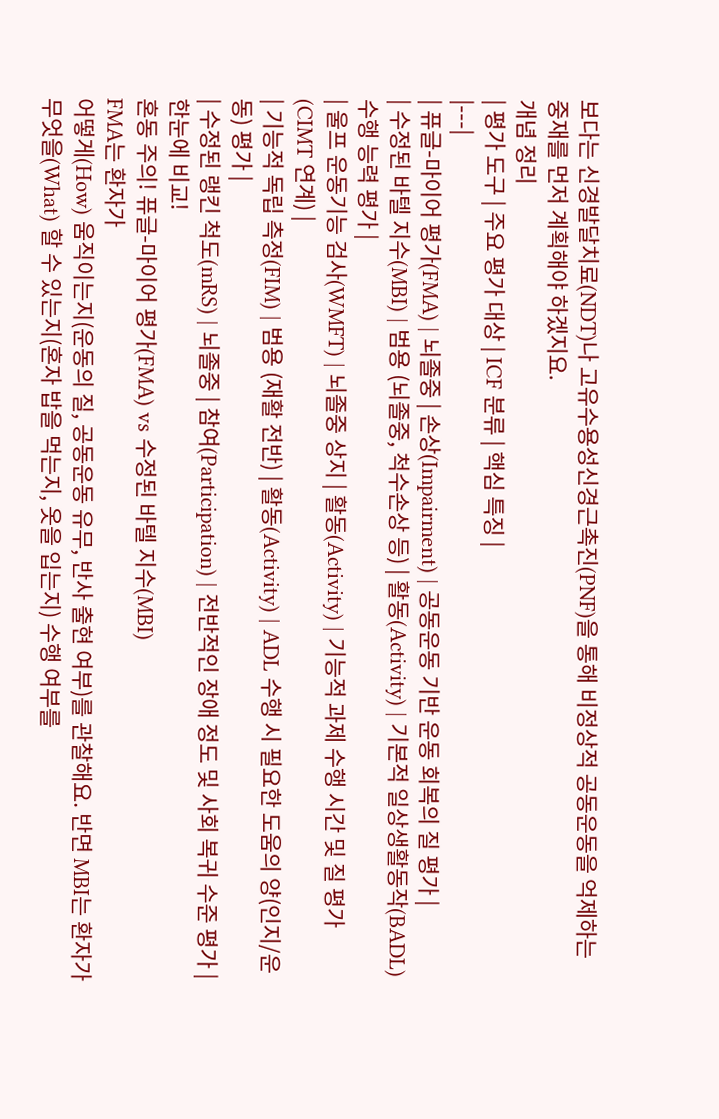보다는 신경발달치료(NDT)나 고유수용성신경근촉진(PNF)을 통해 비정상적 공동운동을 억제하는 중재를 먼저 계획해야 하겠지요.
개념 정리
| 평가 도구 | 주요 평가 대상 | ICF 분류 | 핵심 특징 |
|---|
| 퓨글-마이어 평가(FMA) | 뇌졸중 | 손상(Impairment) | 공동운동 기반 운동 회복의 질 평가 |
| 수정된 바텔 지수(MBI) | 범용 (뇌졸중, 척수손상 등) | 활동(Activity) | 기본적 일상생활동작(BADL) 수행 능력 평가 |
| 울프 운동기능 검사(WMFT) | 뇌졸중 상지 | 활동(Activity) | 기능적 과제 수행 시간 및 질 평가 (CIMT 연계) |
| 기능적 독립 측정(FIM) | 범용 (재활 전반) | 활동(Activity) | ADL 수행 시 필요한 도움의 양(인지/운동) 평가 |
| 수정된 랭킨 척도(mRS) | 뇌졸중 | 참여(Participation) | 전반적인 장애 정도 및 사회 복귀 수준 평가 |
한눈에 비교!
혼동 주의! 퓨글-마이어 평가(FMA) vs 수정된 바텔 지수(MBI)
FMA는 환자가
어떻게(How) 움직이는지(운동의 질, 공동운동 유무, 반사 출현 여부)를 관찰해요. 반면 MBI는 환자가
무엇을(What) 할 수 있는지(혼자 밥을 먹는지, 옷을 입는지) 수행 여부를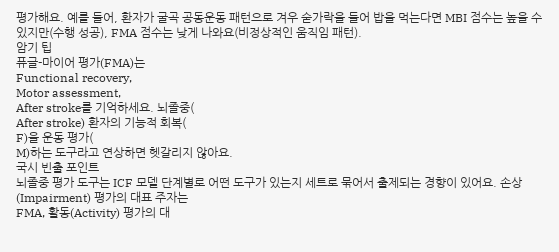평가해요. 예를 들어, 환자가 굴곡 공동운동 패턴으로 겨우 숟가락을 들어 밥을 먹는다면 MBI 점수는 높을 수 있지만(수행 성공), FMA 점수는 낮게 나와요(비정상적인 움직임 패턴).
암기 팁
퓨글-마이어 평가(FMA)는
Functional recovery,
Motor assessment,
After stroke를 기억하세요. 뇌졸중(
After stroke) 환자의 기능적 회복(
F)을 운동 평가(
M)하는 도구라고 연상하면 헷갈리지 않아요.
국시 빈출 포인트
뇌졸중 평가 도구는 ICF 모델 단계별로 어떤 도구가 있는지 세트로 묶어서 출제되는 경향이 있어요. 손상(Impairment) 평가의 대표 주자는
FMA, 활동(Activity) 평가의 대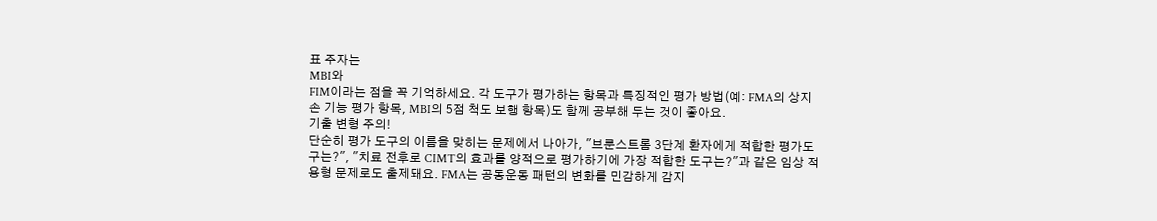표 주자는
MBI와
FIM이라는 점을 꼭 기억하세요. 각 도구가 평가하는 항목과 특징적인 평가 방법(예: FMA의 상지 손 기능 평가 항목, MBI의 5점 척도 보행 항목)도 함께 공부해 두는 것이 좋아요.
기출 변형 주의!
단순히 평가 도구의 이름을 맞히는 문제에서 나아가, "브룬스트롬 3단계 환자에게 적합한 평가도구는?", "치료 전후로 CIMT의 효과를 양적으로 평가하기에 가장 적합한 도구는?"과 같은 임상 적용형 문제로도 출제돼요. FMA는 공동운동 패턴의 변화를 민감하게 감지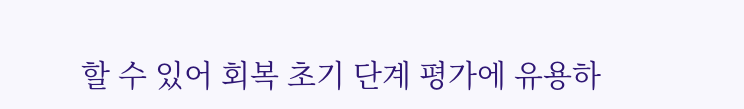할 수 있어 회복 초기 단계 평가에 유용하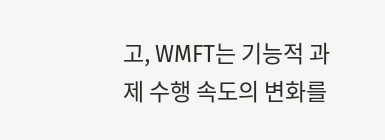고, WMFT는 기능적 과제 수행 속도의 변화를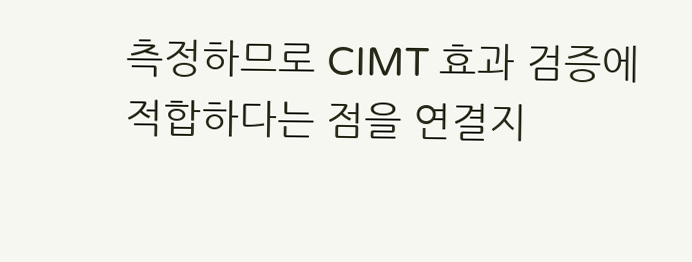측정하므로 CIMT 효과 검증에 적합하다는 점을 연결지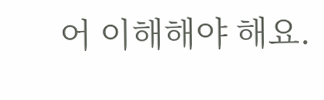어 이해해야 해요.